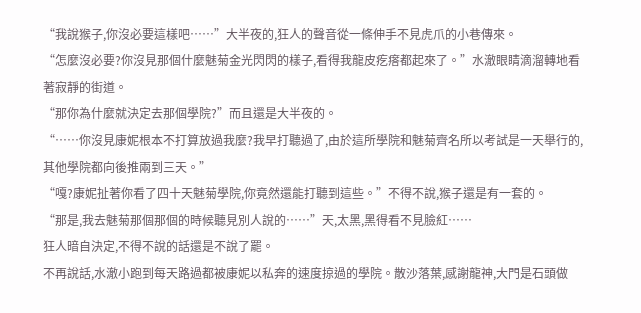“我說猴子,你沒必要這樣吧……”大半夜的,狂人的聲音從一條伸手不見虎爪的小巷傳來。
“怎麼沒必要?你沒見那個什麼魅菊金光閃閃的樣子,看得我龍皮疙瘩都起來了。”水澈眼睛滴溜轉地看著寂靜的街道。
“那你為什麼就決定去那個學院?”而且還是大半夜的。
“……你沒見康妮根本不打算放過我麼?我早打聽過了,由於這所學院和魅菊齊名所以考試是一天舉行的,其他學院都向後推兩到三天。”
“嘎?康妮扯著你看了四十天魅菊學院,你竟然還能打聽到這些。”不得不說,猴子還是有一套的。
“那是,我去魅菊那個那個的時候聽見別人說的……”天,太黑,黑得看不見臉紅……
狂人暗自決定,不得不說的話還是不說了罷。
不再說話,水澈小跑到每天路過都被康妮以私奔的速度掠過的學院。散沙落葉,感謝龍神,大門是石頭做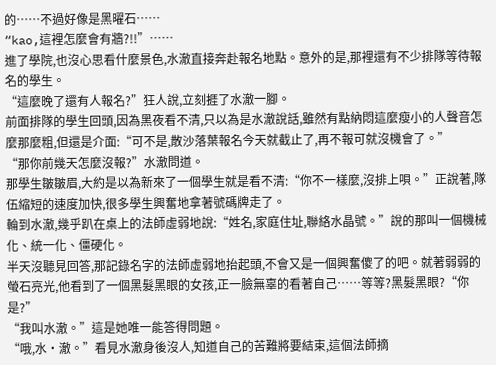的……不過好像是黑曜石……
“kao,這裡怎麼會有牆?!!”……
進了學院,也沒心思看什麼景色,水澈直接奔赴報名地點。意外的是,那裡還有不少排隊等待報名的學生。
“這麼晚了還有人報名?”狂人說,立刻捱了水澈一腳。
前面排隊的學生回頭,因為黑夜看不清,只以為是水澈說話,雖然有點納悶這麼瘦小的人聲音怎麼那麼粗,但還是介面:“可不是,散沙落葉報名今天就截止了,再不報可就沒機會了。”
“那你前幾天怎麼沒報?”水澈問道。
那學生皺皺眉,大約是以為新來了一個學生就是看不清:“你不一樣麼,沒排上唄。”正說著,隊伍縮短的速度加快,很多學生興奮地拿著號碼牌走了。
輪到水澈,幾乎趴在桌上的法師虛弱地說:“姓名,家庭住址,聯絡水晶號。”說的那叫一個機械化、統一化、僵硬化。
半天沒聽見回答,那記錄名字的法師虛弱地抬起頭,不會又是一個興奮傻了的吧。就著弱弱的螢石亮光,他看到了一個黑髮黑眼的女孩,正一臉無辜的看著自己……等等?黑髮黑眼?“你是?”
“我叫水澈。”這是她唯一能答得問題。
“哦,水·澈。”看見水澈身後沒人,知道自己的苦難將要結束,這個法師摘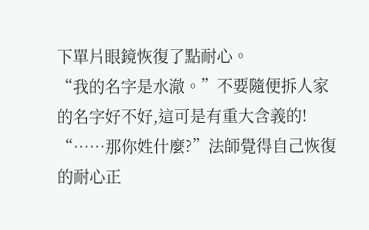下單片眼鏡恢復了點耐心。
“我的名字是水澈。”不要隨便拆人家的名字好不好,這可是有重大含義的!
“……那你姓什麼?”法師覺得自己恢復的耐心正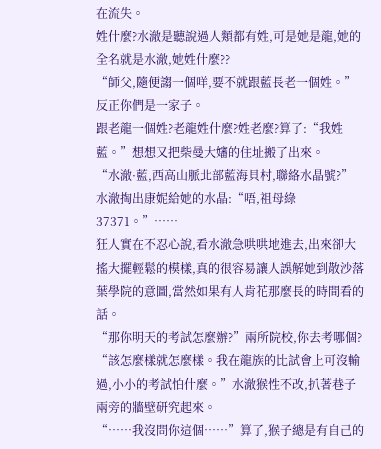在流失。
姓什麼?水澈是聽說過人類都有姓,可是她是龍,她的全名就是水澈,她姓什麼??
“師父,隨便謅一個咩,要不就跟藍長老一個姓。”反正你們是一家子。
跟老龍一個姓?老龍姓什麼?姓老麼?算了:“我姓藍。”想想又把柴曼大嬸的住址搬了出來。
“水澈·藍,西高山脈北部藍海貝村,聯絡水晶號?”
水澈掏出康妮給她的水晶:“唔,祖母綠37371。”……
狂人實在不忍心說,看水澈急哄哄地進去,出來卻大搖大擺輕鬆的模樣,真的很容易讓人誤解她到散沙落葉學院的意圖,當然如果有人肯花那麼長的時間看的話。
“那你明天的考試怎麼辦?”兩所院校,你去考哪個?
“該怎麼樣就怎麼樣。我在龍族的比試會上可沒輸過,小小的考試怕什麼。”水澈猴性不改,扒著巷子兩旁的牆壁研究起來。
“……我沒問你這個……”算了,猴子總是有自己的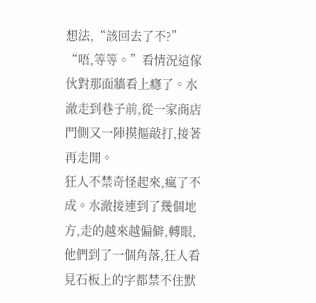想法,“該回去了不?”
“唔,等等。”看情況這傢伙對那面牆看上癮了。水澈走到巷子前,從一家商店門側又一陣摸摳敲打,接著再走開。
狂人不禁奇怪起來,瘋了不成。水澈接連到了幾個地方,走的越來越偏僻,轉眼,他們到了一個角落,狂人看見石板上的字都禁不住默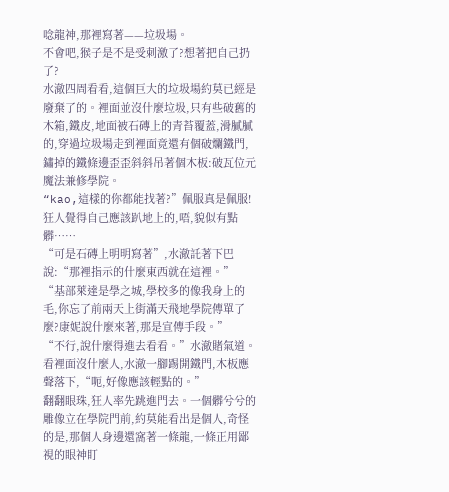唸龍神,那裡寫著——垃圾場。
不會吧,猴子是不是受刺激了?想著把自己扔了?
水澈四周看看,這個巨大的垃圾場約莫已經是廢棄了的。裡面並沒什麼垃圾,只有些破舊的木箱,鐵皮,地面被石磚上的青苔覆蓋,滑膩膩的,穿過垃圾場走到裡面竟還有個破爛鐵門,鏽掉的鐵條邊歪歪斜斜吊著個木板:破瓦位元魔法兼修學院。
“kao,這樣的你都能找著?”佩服真是佩服!狂人覺得自己應該趴地上的,唔,貌似有點髒……
“可是石磚上明明寫著”,水澈託著下巴說:“那裡指示的什麼東西就在這裡。”
“基部萊達是學之城,學校多的像我身上的毛,你忘了前兩天上街滿天飛地學院傳單了麼?康妮說什麼來著,那是宣傳手段。”
“不行,說什麼得進去看看。”水澈賭氣道。看裡面沒什麼人,水澈一腳踢開鐵門,木板應聲落下,“呃,好像應該輕點的。”
翻翻眼珠,狂人率先跳進門去。一個髒兮兮的雕像立在學院門前,約莫能看出是個人,奇怪的是,那個人身邊還窩著一條龍,一條正用鄙視的眼神盯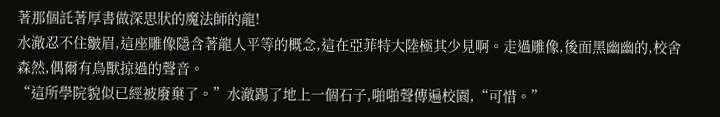著那個託著厚書做深思狀的魔法師的龍!
水澈忍不住皺眉,這座雕像隱含著龍人平等的概念,這在亞菲特大陸極其少見啊。走過雕像,後面黑幽幽的,校舍森然,偶爾有鳥獸掠過的聲音。
“這所學院貌似已經被廢棄了。”水澈踢了地上一個石子,啪啪聲傳遍校園,“可惜。”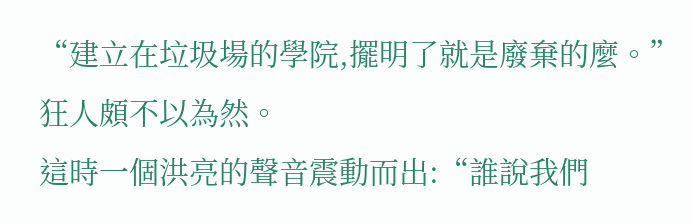“建立在垃圾場的學院,擺明了就是廢棄的麼。”狂人頗不以為然。
這時一個洪亮的聲音震動而出:“誰說我們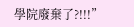學院廢棄了?!!!”